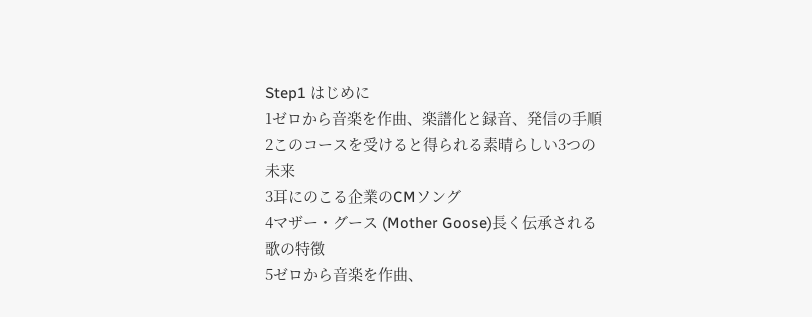Step1 はじめに
1ゼロから音楽を作曲、楽譜化と録音、発信の手順
2このコースを受けると得られる素晴らしい3つの未来
3耳にのこる企業のCMソング
4マザー・グース (Mother Goose)長く伝承される歌の特徴
5ゼロから音楽を作曲、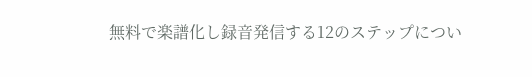無料で楽譜化し録音発信する12のステップについ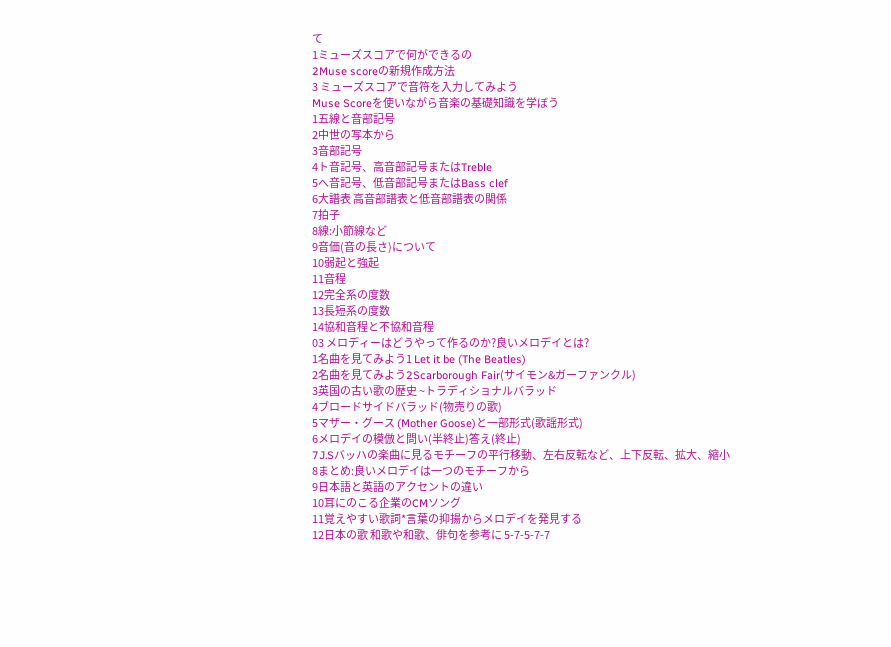て
1ミューズスコアで何ができるの
2Muse scoreの新規作成方法
3 ミューズスコアで音符を入力してみよう
Muse Scoreを使いながら音楽の基礎知識を学ぼう
1五線と音部記号
2中世の写本から
3音部記号
4ト音記号、高音部記号またはTreble
5へ音記号、低音部記号またはBass clef
6大譜表 高音部譜表と低音部譜表の関係
7拍子
8線:小節線など
9音価(音の長さ)について
10弱起と強起
11音程
12完全系の度数
13長短系の度数
14協和音程と不協和音程
03 メロディーはどうやって作るのか?良いメロデイとは?
1名曲を見てみよう1 Let it be (The Beatles)
2名曲を見てみよう2Scarborough Fair(サイモン&ガーファンクル)
3英国の古い歌の歴史 ~トラディショナルバラッド
4ブロードサイドバラッド(物売りの歌)
5マザー・グース (Mother Goose)と一部形式(歌謡形式)
6メロデイの模倣と問い(半終止)答え(終止)
7J.Sバッハの楽曲に見るモチーフの平行移動、左右反転など、上下反転、拡大、縮小
8まとめ:良いメロデイは一つのモチーフから
9日本語と英語のアクセントの違い
10耳にのこる企業のCMソング
11覚えやすい歌詞*言葉の抑揚からメロデイを発見する
12日本の歌 和歌や和歌、俳句を参考に 5-7-5-7-7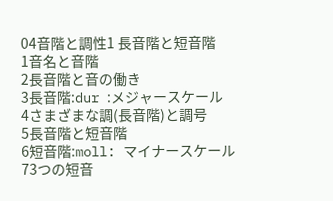04音階と調性1 長音階と短音階
1音名と音階
2長音階と音の働き
3長音階:dur :メジャースケール
4さまざまな調(長音階)と調号
5長音階と短音階
6短音階:moll: マイナースケール
73つの短音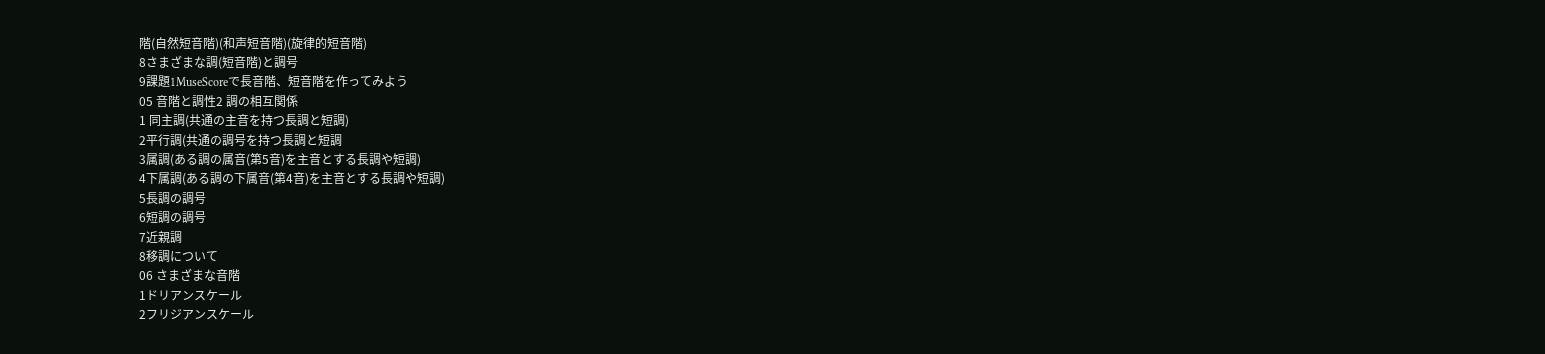階(自然短音階)(和声短音階)(旋律的短音階)
8さまざまな調(短音階)と調号
9課題1MuseScoreで長音階、短音階を作ってみよう
05 音階と調性2 調の相互関係
1 同主調(共通の主音を持つ長調と短調)
2平行調(共通の調号を持つ長調と短調
3属調(ある調の属音(第5音)を主音とする長調や短調)
4下属調(ある調の下属音(第4音)を主音とする長調や短調)
5長調の調号
6短調の調号
7近親調
8移調について
06 さまざまな音階
1ドリアンスケール
2フリジアンスケール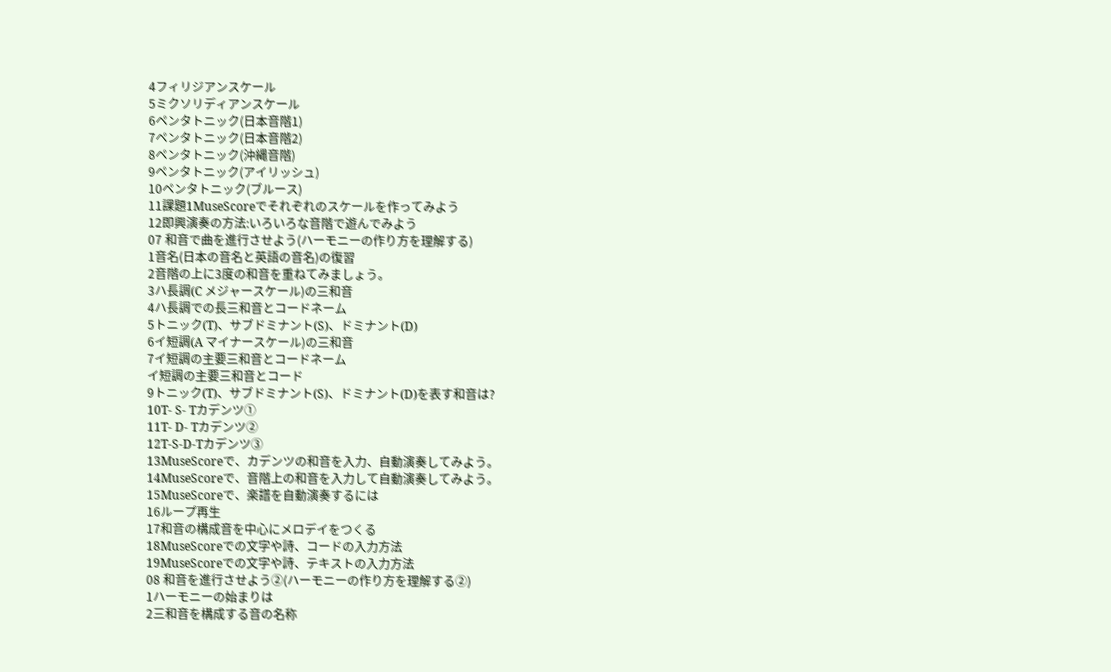4フィリジアンスケール
5ミクソリディアンスケール
6ペンタトニック(日本音階1)
7ペンタトニック(日本音階2)
8ペンタトニック(沖縄音階)
9ペンタトニック(アイリッシュ)
10ペンタトニック(ブルース)
11課題1MuseScoreでそれぞれのスケールを作ってみよう
12即興演奏の方法:いろいろな音階で遊んでみよう
07 和音で曲を進行させよう(ハーモニーの作り方を理解する)
1音名(日本の音名と英語の音名)の復習
2音階の上に3度の和音を重ねてみましょう。
3ハ長調(C メジャースケール)の三和音
4ハ長調での長三和音とコードネーム
5トニック(T)、サブドミナント(S)、ドミナント(D)
6イ短調(A マイナースケール)の三和音
7イ短調の主要三和音とコードネーム
イ短調の主要三和音とコード
9トニック(T)、サブドミナント(S)、ドミナント(D)を表す和音は?
10T- S- Tカデンツ①
11T- D- Tカデンツ②
12T-S-D-Tカデンツ③
13MuseScoreで、カデンツの和音を入力、自動演奏してみよう。
14MuseScoreで、音階上の和音を入力して自動演奏してみよう。
15MuseScoreで、楽譜を自動演奏するには
16ループ再生
17和音の構成音を中心にメロデイをつくる
18MuseScoreでの文字や詩、コードの入力方法
19MuseScoreでの文字や詩、テキストの入力方法
08 和音を進行させよう②(ハーモニーの作り方を理解する②)
1ハーモニーの始まりは
2三和音を構成する音の名称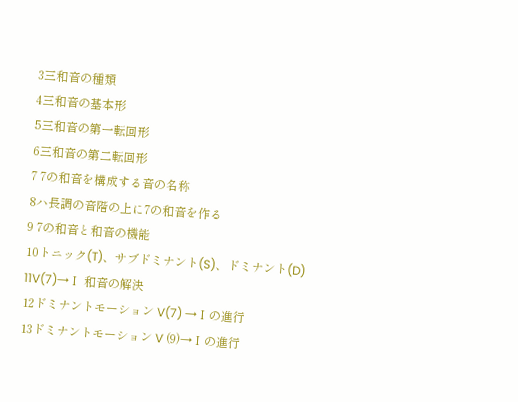3三和音の種類
4三和音の基本形
5三和音の第一転回形
6三和音の第二転回形
7 7の和音を構成する音の名称
8ハ長調の音階の上に7の和音を作る
9 7の和音と和音の機能
10トニック(T)、サブドミナント(S)、ドミナント(D)
11V(7)→Ⅰ 和音の解決
12ドミナントモーション V(7) →Ⅰの進行
13ドミナントモーション V (9)→Ⅰの進行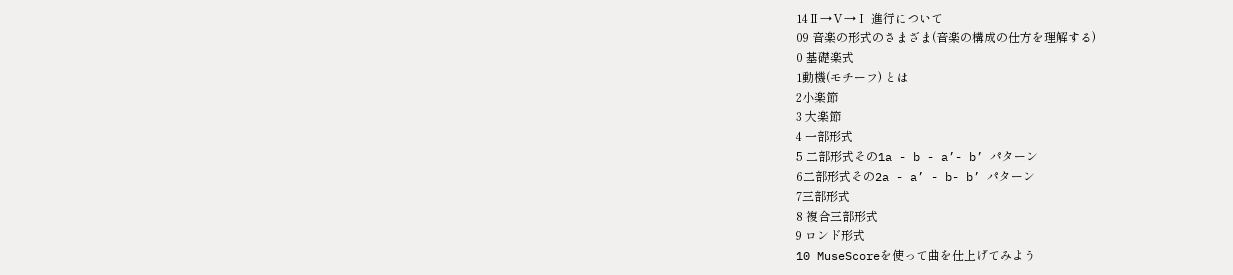14Ⅱ→Ⅴ→Ⅰ 進行について
09 音楽の形式のさまざま(音楽の構成の仕方を理解する)
0 基礎楽式
1動機(モチーフ) とは
2小楽節
3 大楽節
4 一部形式
5 二部形式その1a - b - a’- b’ パターン
6二部形式その2a - a’ - b- b’ パターン
7三部形式
8 複合三部形式
9 ロンド形式
10 MuseScoreを使って曲を仕上げてみよう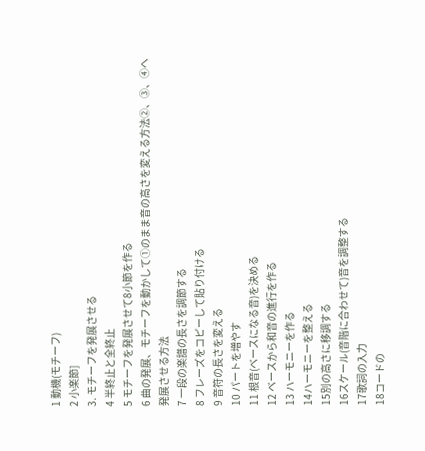1 動機(モチーフ)
2 小楽節]
3. モチーフを発展させる
4 半終止と全終止
5 モチーフを発展させて8小節を作る
6 曲の発展、モチーフを動かして①のまま音の高さを変える方法②、③、④へ発展させる方法
7 一段の楽譜の長さを調節する
8 フレーズをコピーして貼り付ける
9 音符の長さを変える
10 パートを増やす
11 根音(ベースになる音)を決める
12 ベースから和音の進行を作る
13 ハーモニーを作る
14ハーモニーを整える
15別の高さに移調する
16スケール(音階に合わせて)音を調整する
17歌詞の入力
18コードの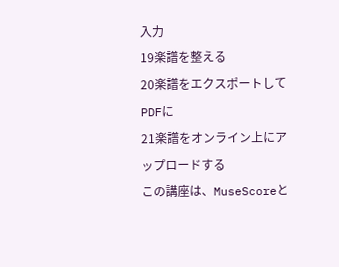入力
19楽譜を整える
20楽譜をエクスポートしてPDFに
21楽譜をオンライン上にアップロードする
この講座は、MuseScoreと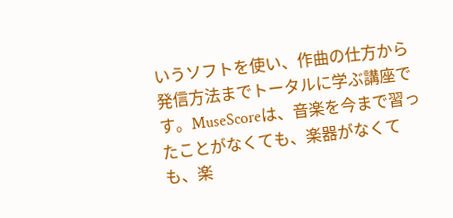いうソフトを使い、作曲の仕方から発信方法までトータルに学ぶ講座です。MuseScoreは、音楽を今まで習ったことがなくても、楽器がなくても、楽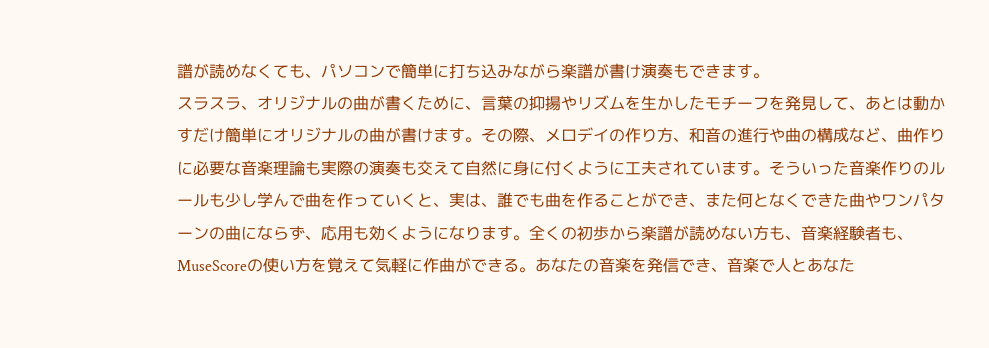譜が読めなくても、パソコンで簡単に打ち込みながら楽譜が書け演奏もできます。
スラスラ、オリジナルの曲が書くために、言葉の抑揚やリズムを生かしたモチーフを発見して、あとは動かすだけ簡単にオリジナルの曲が書けます。その際、メロデイの作り方、和音の進行や曲の構成など、曲作りに必要な音楽理論も実際の演奏も交えて自然に身に付くように工夫されています。そういった音楽作りのルールも少し学んで曲を作っていくと、実は、誰でも曲を作ることができ、また何となくできた曲やワンパターンの曲にならず、応用も効くようになります。全くの初歩から楽譜が読めない方も、音楽経験者も、MuseScoreの使い方を覚えて気軽に作曲ができる。あなたの音楽を発信でき、音楽で人とあなた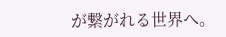が繋がれる世界へ。